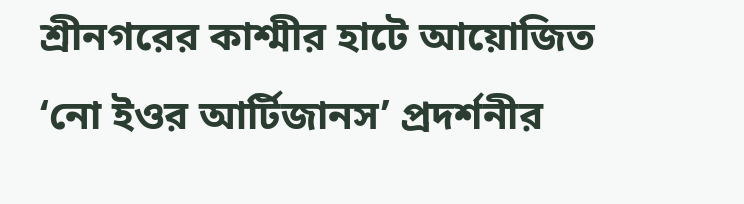শ্রীনগরের কাশ্মীর হাটে আয়োজিত ‘নো ইওর আর্টিজানস’ প্রদর্শনীর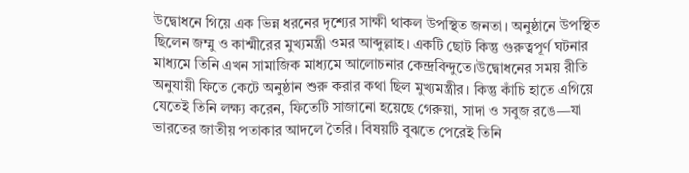উদ্বোধনে গিয়ে এক ভিন্ন ধরনের দৃশ্যের সাক্ষী থাকল উপস্থিত জনতা। অনুষ্ঠানে উপস্থিত ছিলেন জম্মু ও কাশ্মীরের মুখ্যমন্ত্রী ওমর আব্দুল্লাহ। একটি ছোট কিন্তু গুরুত্বপূর্ণ ঘটনার মাধ্যমে তিনি এখন সামাজিক মাধ্যমে আলোচনার কেন্দ্রবিন্দুতে।উদ্বোধনের সময় রীতি অনুযায়ী ফিতে কেটে অনুষ্ঠান শুরু করার কথা ছিল মুখ্যমন্ত্রীর। কিন্তু কাঁচি হাতে এগিয়ে যেতেই তিনি লক্ষ্য করেন, ফিতেটি সাজানো হয়েছে গেরুয়া, সাদা ও সবুজ রঙে—যা ভারতের জাতীয় পতাকার আদলে তৈরি। বিষয়টি বুঝতে পেরেই তিনি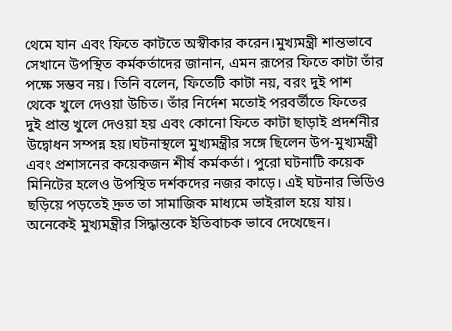থেমে যান এবং ফিতে কাটতে অস্বীকার করেন।মুখ্যমন্ত্রী শান্তভাবে সেখানে উপস্থিত কর্মকর্তাদের জানান, এমন রূপের ফিতে কাটা তাঁর পক্ষে সম্ভব নয়। তিনি বলেন, ফিতেটি কাটা নয়, বরং দুই পাশ থেকে খুলে দেওয়া উচিত। তাঁর নির্দেশ মতোই পরবর্তীতে ফিতের দুই প্রান্ত খুলে দেওয়া হয় এবং কোনো ফিতে কাটা ছাড়াই প্রদর্শনীর উদ্বোধন সম্পন্ন হয়।ঘটনাস্থলে মুখ্যমন্ত্রীর সঙ্গে ছিলেন উপ-মুখ্যমন্ত্রী এবং প্রশাসনের কয়েকজন শীর্ষ কর্মকর্তা। পুরো ঘটনাটি কয়েক মিনিটের হলেও উপস্থিত দর্শকদের নজর কাড়ে। এই ঘটনার ভিডিও ছড়িয়ে পড়তেই দ্রুত তা সামাজিক মাধ্যমে ভাইরাল হয়ে যায়। অনেকেই মুখ্যমন্ত্রীর সিদ্ধান্তকে ইতিবাচক ভাবে দেখেছেন।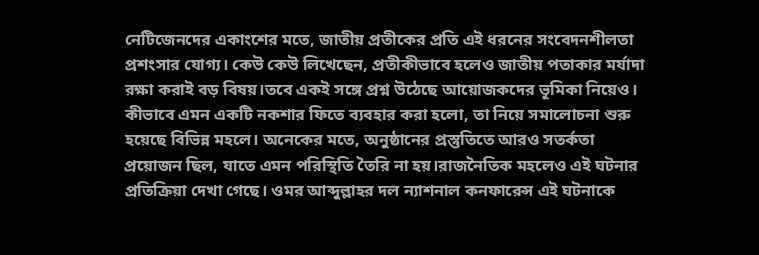নেটিজেনদের একাংশের মতে, জাতীয় প্রতীকের প্রতি এই ধরনের সংবেদনশীলতা প্রশংসার যোগ্য। কেউ কেউ লিখেছেন, প্রতীকীভাবে হলেও জাতীয় পতাকার মর্যাদা রক্ষা করাই বড় বিষয়।তবে একই সঙ্গে প্রশ্ন উঠেছে আয়োজকদের ভূমিকা নিয়েও। কীভাবে এমন একটি নকশার ফিতে ব্যবহার করা হলো, তা নিয়ে সমালোচনা শুরু হয়েছে বিভিন্ন মহলে। অনেকের মতে, অনুষ্ঠানের প্রস্তুতিতে আরও সতর্কতা প্রয়োজন ছিল, যাতে এমন পরিস্থিতি তৈরি না হয়।রাজনৈতিক মহলেও এই ঘটনার প্রতিক্রিয়া দেখা গেছে। ওমর আব্দুল্লাহর দল ন্যাশনাল কনফারেন্স এই ঘটনাকে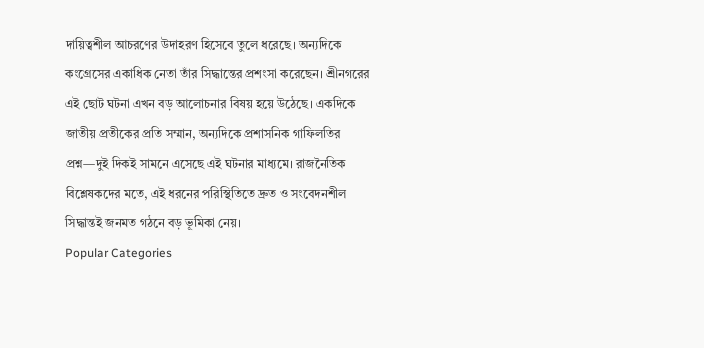দায়িত্বশীল আচরণের উদাহরণ হিসেবে তুলে ধরেছে। অন্যদিকে কংগ্রেসের একাধিক নেতা তাঁর সিদ্ধান্তের প্রশংসা করেছেন। শ্রীনগরের এই ছোট ঘটনা এখন বড় আলোচনার বিষয় হয়ে উঠেছে। একদিকে জাতীয় প্রতীকের প্রতি সম্মান, অন্যদিকে প্রশাসনিক গাফিলতির প্রশ্ন—দুই দিকই সামনে এসেছে এই ঘটনার মাধ্যমে। রাজনৈতিক বিশ্লেষকদের মতে, এই ধরনের পরিস্থিতিতে দ্রুত ও সংবেদনশীল সিদ্ধান্তই জনমত গঠনে বড় ভূমিকা নেয়।
Popular Categories